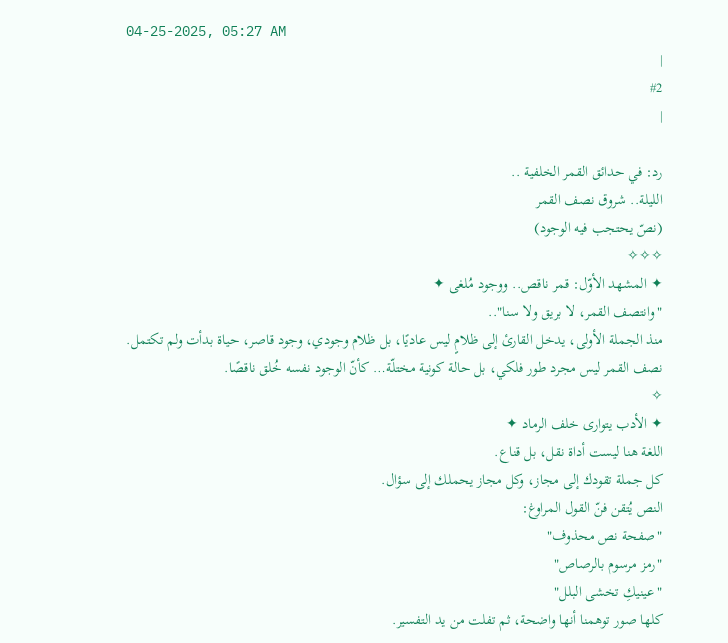04-25-2025, 05:27 AM
|
#2
|

رد: في حدائق القمر الخلفية ..
الليلة.. شروق نصف القمر
(نصّ يحتجب فيه الوجود)
✧✧✧
✦ المشهد الأوّل: قمر ناقص.. ووجود مُلغى ✦
"وانتصف القمر، لا بريق ولا سنا"..
منذ الجملة الأولى، يدخل القارئ إلى ظلامٍ ليس عاديًا، بل ظلام وجودي، وجود قاصر، حياة بدأت ولم تكتمل.
نصف القمر ليس مجرد طور فلكي، بل حالة كونية مختلّة… كأنّ الوجود نفسه خُلق ناقصًا.
✧
✦ الأدب يتوارى خلف الرماد ✦
اللغة هنا ليست أداة نقل، بل قناع.
كل جملة تقودك إلى مجاز، وكل مجاز يحملك إلى سؤال.
النص يُتقن فنّ القول المراوغ:
"صفحة نص محذوف"
"رمز مرسوم بالرصاص"
"عينيكِ تخشى البلل"
كلها صور توهمنا أنها واضحة، ثم تفلت من يد التفسير.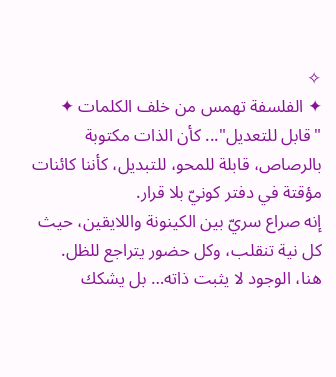✧
✦ الفلسفة تهمس من خلف الكلمات ✦
"قابل للتعديل"... كأن الذات مكتوبة بالرصاص، قابلة للمحو، للتبديل، كأننا كائنات مؤقتة في دفتر كونيّ بلا قرار.
إنه صراع سريّ بين الكينونة واللايقين، حيث كل نية تنقلب، وكل حضور يتراجع للظل.
هنا، الوجود لا يثبت ذاته… بل يشكك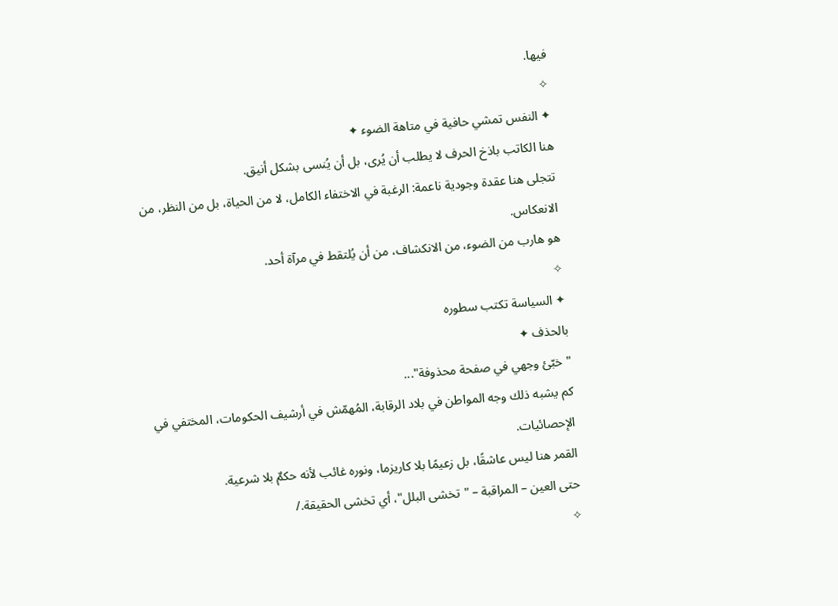فيها.
✧
✦ النفس تمشي حافية في متاهة الضوء ✦
هنا الكاتب باذخ الحرف لا يطلب أن يُرى، بل أن يُنسى بشكل أنيق.
تتجلى هنا عقدة وجودية ناعمة: الرغبة في الاختفاء الكامل، لا من الحياة، بل من النظر، من الانعكاس.
هو هارب من الضوء، من الانكشاف، من أن يُلتقط في مرآة أحد.
✧
✦ السياسة تكتب سطوره
بالحذف ✦
"خبّئ وجهي في صفحة محذوفة"...
كم يشبه ذلك وجه المواطن في بلاد الرقابة، المُهمّش في أرشيف الحكومات، المختفي في الإحصائيات.
القمر هنا ليس عاشقًا، بل زعيمًا بلا كاريزما، ونوره غائب لأنه حكمٌ بلا شرعية.
حتى العين – المراقبة – "تخشى البلل"، أي تخشى الحقيقة./
✧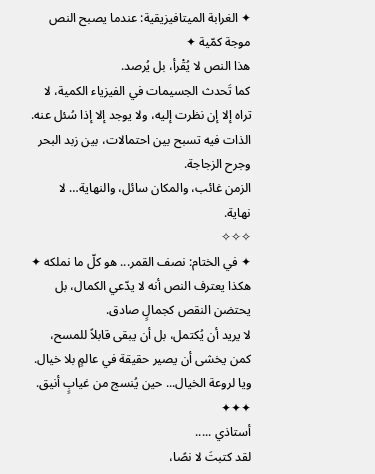✦ الغرابة الميتافيزيقية: عندما يصبح النص موجة كمّية ✦
هذا النص لا يُقْرأ، بل يُرصد.
كما تَحدث الجسيمات في الفيزياء الكمية، لا تراه إلا إن نظرت إليه، ولا يوجد إلا إذا سُئل عنه.
الذات فيه تسبح بين احتمالات، بين زبد البحر وجرح الزجاجة.
الزمن غائب، والمكان سائل، والنهاية… لا نهاية.
✧✧✧
✦ في الختام: نصف القمر... هو كلّ ما نملكه ✦
هكذا يعترف النص أنه لا يدّعي الكمال، بل يحتضن النقص كجمالٍ صادق.
لا يريد أن يُكتمل، بل أن يبقى قابلاً للمسح، كمن يخشى أن يصير حقيقة في عالمٍ بلا خيال.
ويا لروعة الخيال... حين يُنسج من غيابٍ أنيق.
✦✦✦
أستاذي .....
لقد كتبتَ لا نصًا،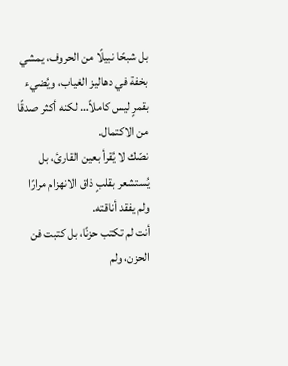بل شبحًا نبيلًا من الحروف، يمشي بخفة في دهاليز الغياب، ويُضيء بقمرٍ ليس كاملاً… لكنه أكثر صدقًا من الاكتمال.
نصّك لا يُقرأ بعين القارئ، بل يُستشعر بقلبٍ ذاق الانهزام مرارًا ولم يفقد أناقته.
أنت لم تكتب حزنًا، بل كتبت فن الحزن، ولم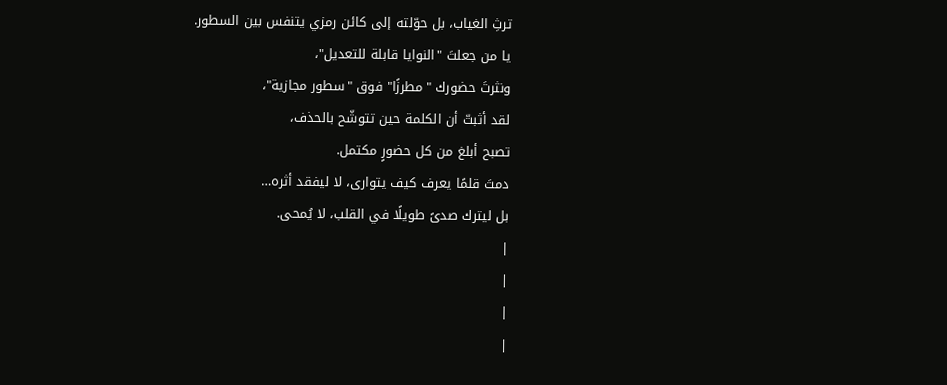ترثِ الغياب، بل حوّلته إلى كائن رمزي يتنفس بين السطور.
يا من جعلتَ "النوايا قابلة للتعديل"،
ونثرتَ حضورك "مطرزًا" فوق "سطور مجازية"،
لقد أثبتّ أن الكلمة حين تتوشّح بالحذف،
تصبح أبلغ من كل حضورٍ مكتمل.
دمتَ قلمًا يعرف كيف يتوارى، لا ليفقد أثره…
بل ليترك صدىً طويلًا في القلب، لا يُمحى.
|
|
|
|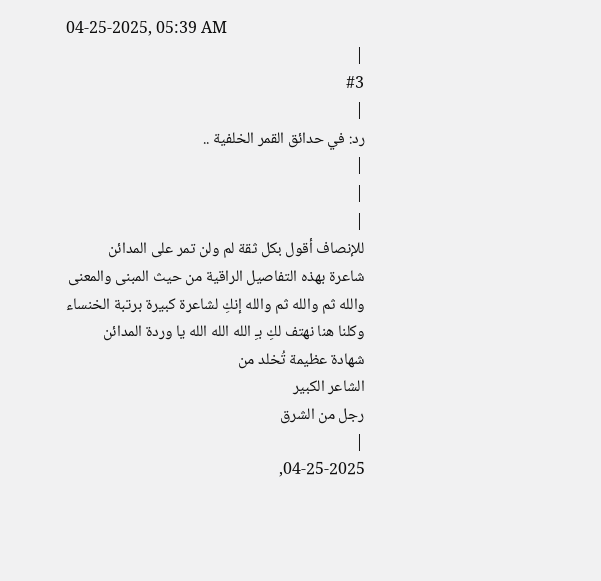04-25-2025, 05:39 AM
|
#3
|
رد: في حدائق القمر الخلفية ..
|
|
|
للإنصاف أقول بكل ثقة لم ولن تمر على المدائن
شاعرة بهذه التفاصيل الراقية من حيث المبنى والمعنى
والله ثم والله ثم والله إنكِ لشاعرة كبيرة برتبة الخنساء
وكلنا هنا نهتف لكِ بـِ الله الله الله يا وردة المدائن
شهادة عظيمة تُخلد من
الشاعر الكبير
رجل من الشرق
|
04-25-2025,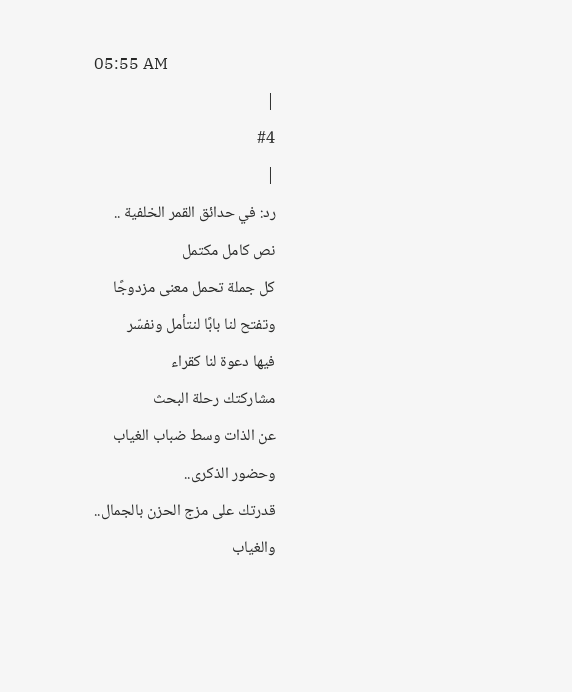05:55 AM
|
#4
|
رد: في حدائق القمر الخلفية ..
نص كامل مكتمل
كل جملة تحمل معنى مزدوجًا
وتفتح لنا بابًا لنتأمل ونفسّر
فيها دعوة لنا كقراء
مشاركتك رحلة البحث
عن الذات وسط ضباب الغياب
وحضور الذكرى..
قدرتك على مزج الحزن بالجمال..
والغياب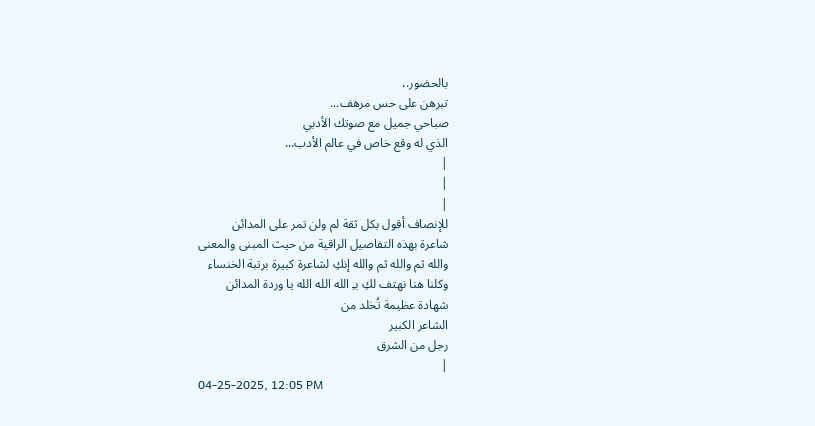بالحضور.،
تبرهن على حس مرهف...
صباحي جميل مع صوتك الأدبي
الذي له وقع خاص في عالم الأدب…
|
|
|
للإنصاف أقول بكل ثقة لم ولن تمر على المدائن
شاعرة بهذه التفاصيل الراقية من حيث المبنى والمعنى
والله ثم والله ثم والله إنكِ لشاعرة كبيرة برتبة الخنساء
وكلنا هنا نهتف لكِ بـِ الله الله الله يا وردة المدائن
شهادة عظيمة تُخلد من
الشاعر الكبير
رجل من الشرق
|
04-25-2025, 12:05 PM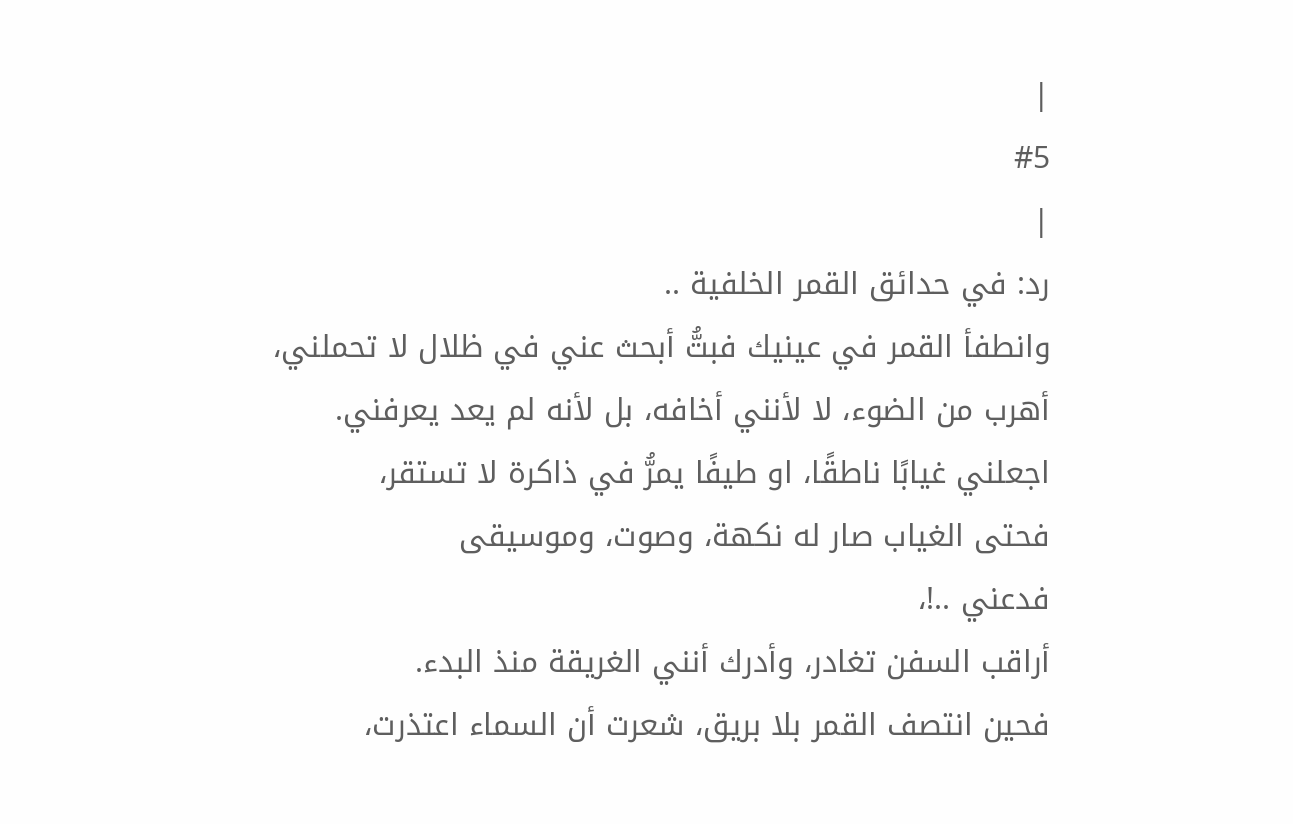|
#5
|
رد: في حدائق القمر الخلفية ..
وانطفأ القمر في عينيك فبتُّ أبحث عني في ظلال لا تحملني،
أهرب من الضوء، لا لأنني أخافه، بل لأنه لم يعد يعرفني.
اجعلني غيابًا ناطقًا، او طيفًا يمرُّ في ذاكرة لا تستقر،
فحتى الغياب صار له نكهة، وصوت، وموسيقى
فدعني ..!،
أراقب السفن تغادر، وأدرك أنني الغريقة منذ البدء.
فحين انتصف القمر بلا بريق، شعرت أن السماء اعتذرت،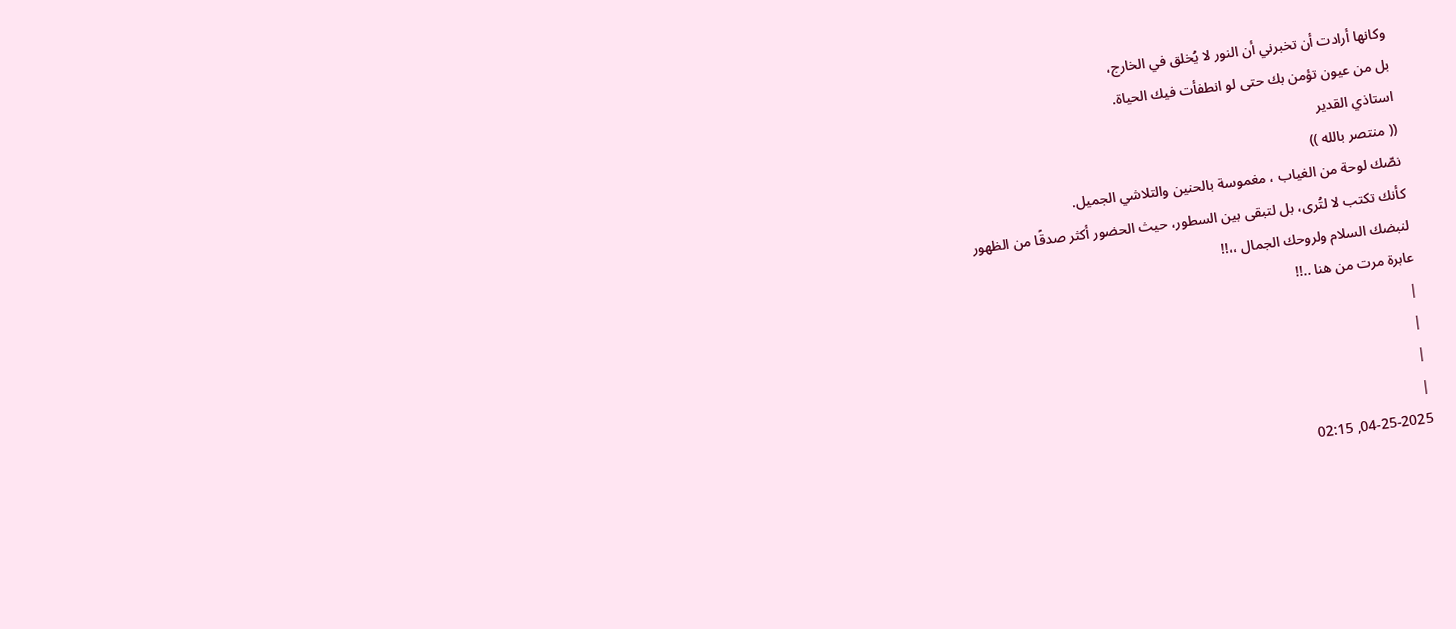وكانها أرادت أن تخبرني أن النور لا يُخلق في الخارج،
بل من عيون تؤمن بك حتى لو انطفأت فيك الحياة.
استاذي القدير
(( منتصر بالله ))
نصّك لوحة من الغياب ، مغموسة بالحنين والتلاشي الجميل.
كأنك تكتب لا لتُرى، بل لتبقى بين السطور، حيث الحضور أكثر صدقًا من الظهور
لنبضك السلام ولروحك الجمال ،،!!
عابرة مرت من هنا ..!!
|
|
|
|
04-25-2025, 02:15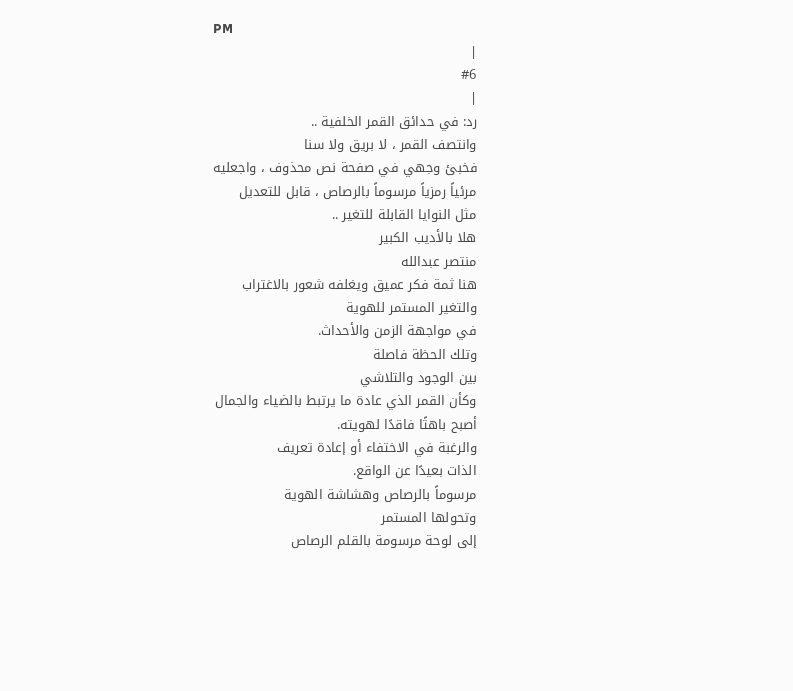PM
|
#6
|
رد: في حدائق القمر الخلفية ..
وانتصف القمر ، لا بريق ولا سنا
فخبئ وجهي في صفحة نص محذوف ، واجعليه
مرئياً رمزياً مرسوماً بالرصاص ، قابل للتعديل
مثل النوايا القابلة للتغير ..
هلا بالأديب الكبير
منتصر عبدالله
هنا ثمة فكر عميق ويغلفه شعور بالاغتراب
والتغير المستمر للهوية
في مواجهة الزمن والأحداث.
وتلك الحظة فاصلة
بين الوجود والتلاشي
وكأن القمر الذي عادة ما يرتبط بالضياء والجمال
أصبح باهتًا فاقدًا لهويته.
والرغبة في الاختفاء أو إعادة تعريف
الذات بعيدًا عن الواقع.
مرسوماً بالرصاص وهشاشة الهوية
وتحولها المستمر
إلى لوحة مرسومة بالقلم الرصاص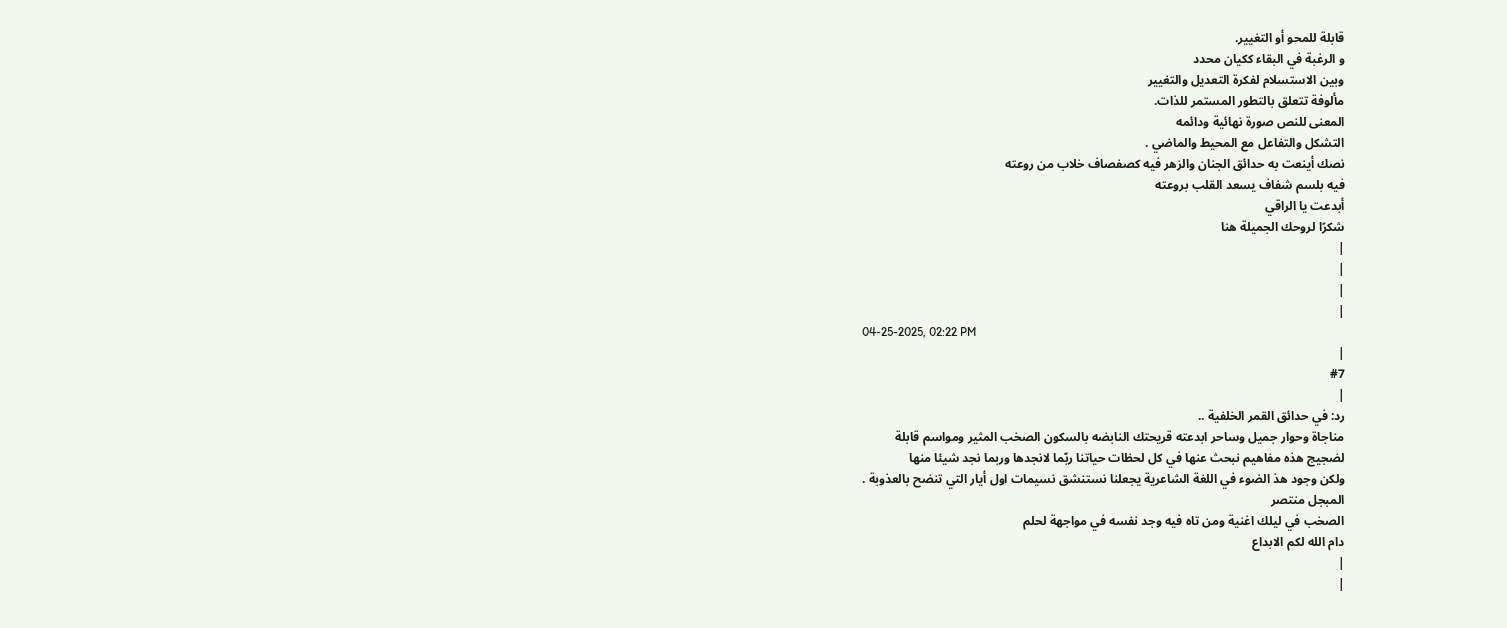قابلة للمحو أو التغيير.
و الرغبة في البقاء ككيان محدد
وبين الاستسلام لفكرة التعديل والتغيير
مألوفة تتعلق بالتطور المستمر للذات.
المعنى للنص صورة نهائية ودائمه
التشكل والتفاعل مع المحيط والماضي .
نصك أينعت به حدائق الجنان والزهر فيه كصفصاف خلاب من روعته
فيه بلسم شفاف يسعد القلب بروعته
أبدعت يا الراقي
شكرًا لروحك الجميلة هنا
|
|
|
|
04-25-2025, 02:22 PM
|
#7
|
رد: في حدائق القمر الخلفية ..
مناجاة وحوار جميل وساحر ابدعته قريحتك النابضه بالسكون الصخب المثير ومواسم قابلة
لضجيج هذه مفاهيم نبحث عنها في كل لحظات حياتنا ربّما لانجدها وربما نجد شيئا منها
ولكن وجود هذ الضوء في اللغة الشاعرية يجعلنا نستنشق نسيمات اول أيار التي تنضح بالعذوبة .
المبجل منتصر
الصخب في ليلك اغنية ومن تاه فيه وجد نفسه في مواجهة لحلم
دام الله لكم الابداع
|
|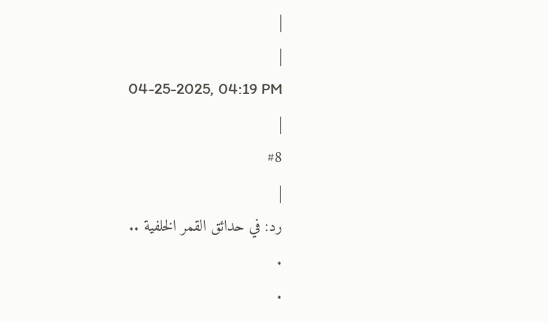|
|
04-25-2025, 04:19 PM
|
#8
|
رد: في حدائق القمر الخلفية ..
.
.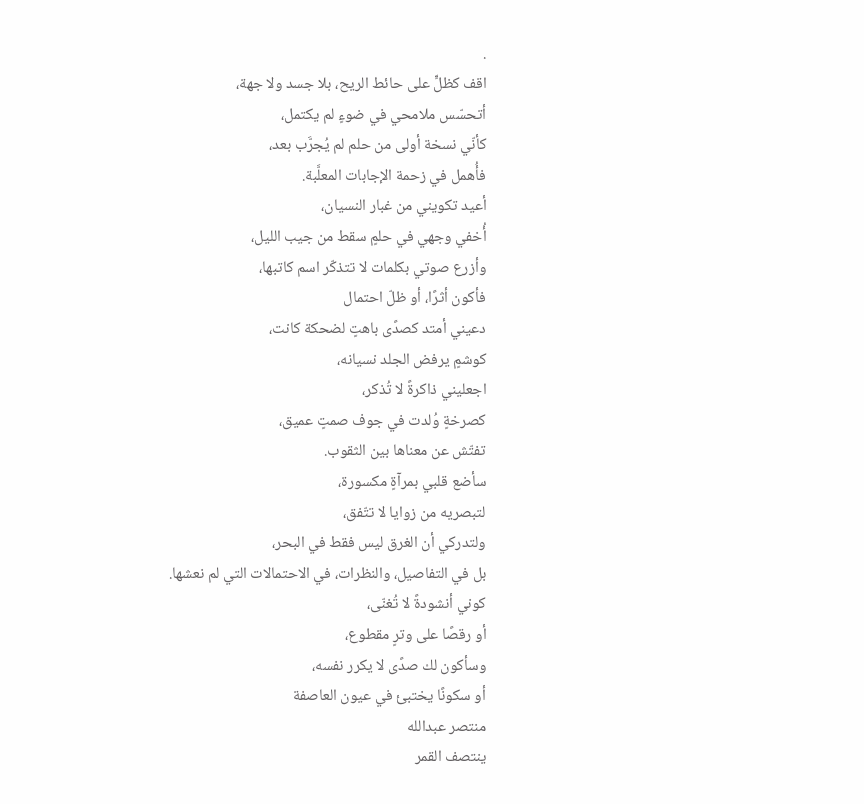.
اقف كظلٍّ على حائط الريح، بلا جسد ولا جهة،
أتحسّس ملامحي في ضوءٍ لم يكتمل،
كأنّي نسخة أولى من حلم لم يُجرَّب بعد،
فأُهمل في زحمة الإجابات المعلَّبة.
أعيد تكويني من غبار النسيان،
أُخفي وجهي في حلمٍ سقط من جيب الليل،
وأزرع صوتي بكلمات لا تتذكّر اسم كاتبها،
فأكون أثرًا، أو ظلّ احتمال
دعيني أمتد كصدًى باهتٍ لضحكة كانت،
كوشمٍ يرفض الجلد نسيانه،
اجعليني ذاكرةً لا تُذكر،
كصرخةٍ وُلدت في جوف صمتٍ عميق،
تفتّش عن معناها بين الثقوب.
سأضع قلبي بمرآةٍ مكسورة،
لتبصريه من زوايا لا تتّفق،
ولتدركي أن الغرق ليس فقط في البحر،
بل في التفاصيل، والنظرات، في الاحتمالات التي لم نعشها.
كوني أنشودةً لا تُغنّى،
أو رقصًا على وترٍ مقطوع،
وسأكون لك صدًى لا يكرر نفسه،
أو سكونًا يختبئ في عيون العاصفة
منتصر عبدالله
ينتصف القمر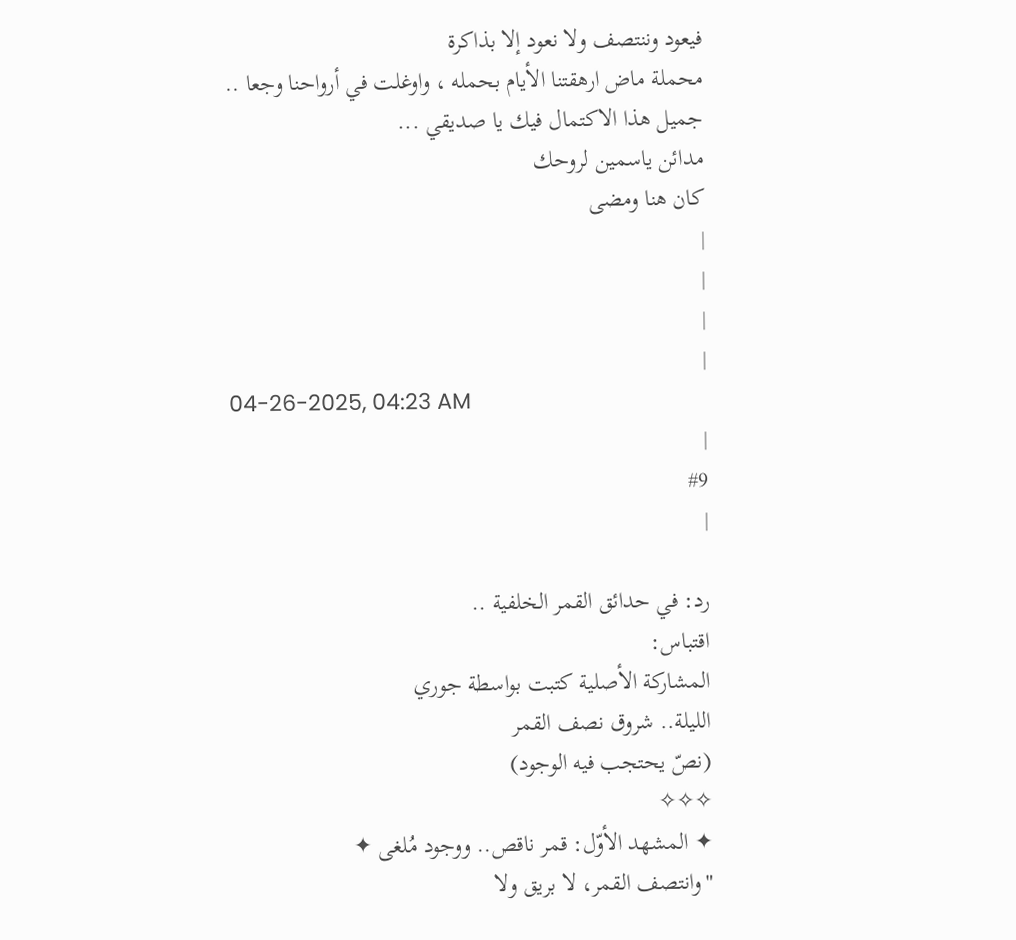فيعود وننتصف ولا نعود إلا بذاكرة
محملة ماض ارهقتنا الأيام بحمله ، واوغلت في أرواحنا وجعا ..
جميل هذا الاكتمال فيك يا صديقي ...
مدائن ياسمين لروحك
كان هنا ومضى
|
|
|
|
04-26-2025, 04:23 AM
|
#9
|

رد: في حدائق القمر الخلفية ..
اقتباس:
المشاركة الأصلية كتبت بواسطة جوري
الليلة.. شروق نصف القمر
(نصّ يحتجب فيه الوجود)
✧✧✧
✦ المشهد الأوّل: قمر ناقص.. ووجود مُلغى ✦
"وانتصف القمر، لا بريق ولا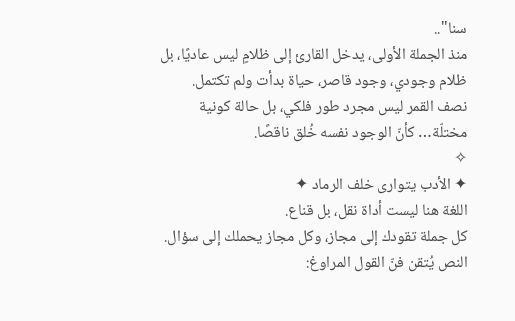سنا"..
منذ الجملة الأولى، يدخل القارئ إلى ظلامٍ ليس عاديًا، بل ظلام وجودي، وجود قاصر، حياة بدأت ولم تكتمل.
نصف القمر ليس مجرد طور فلكي، بل حالة كونية مختلّة… كأنّ الوجود نفسه خُلق ناقصًا.
✧
✦ الأدب يتوارى خلف الرماد ✦
اللغة هنا ليست أداة نقل، بل قناع.
كل جملة تقودك إلى مجاز، وكل مجاز يحملك إلى سؤال.
النص يُتقن فنّ القول المراوغ: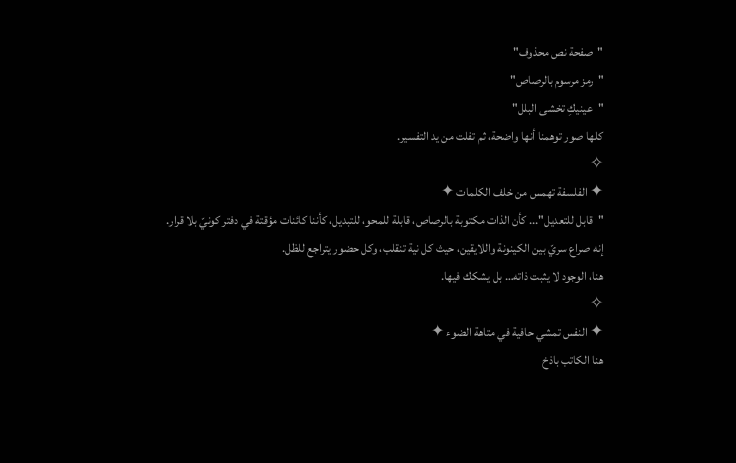"صفحة نص محذوف"
"رمز مرسوم بالرصاص"
"عينيكِ تخشى البلل"
كلها صور توهمنا أنها واضحة، ثم تفلت من يد التفسير.
✧
✦ الفلسفة تهمس من خلف الكلمات ✦
"قابل للتعديل"... كأن الذات مكتوبة بالرصاص، قابلة للمحو، للتبديل، كأننا كائنات مؤقتة في دفتر كونيّ بلا قرار.
إنه صراع سريّ بين الكينونة واللايقين، حيث كل نية تنقلب، وكل حضور يتراجع للظل.
هنا، الوجود لا يثبت ذاته… بل يشكك فيها.
✧
✦ النفس تمشي حافية في متاهة الضوء ✦
هنا الكاتب باذخ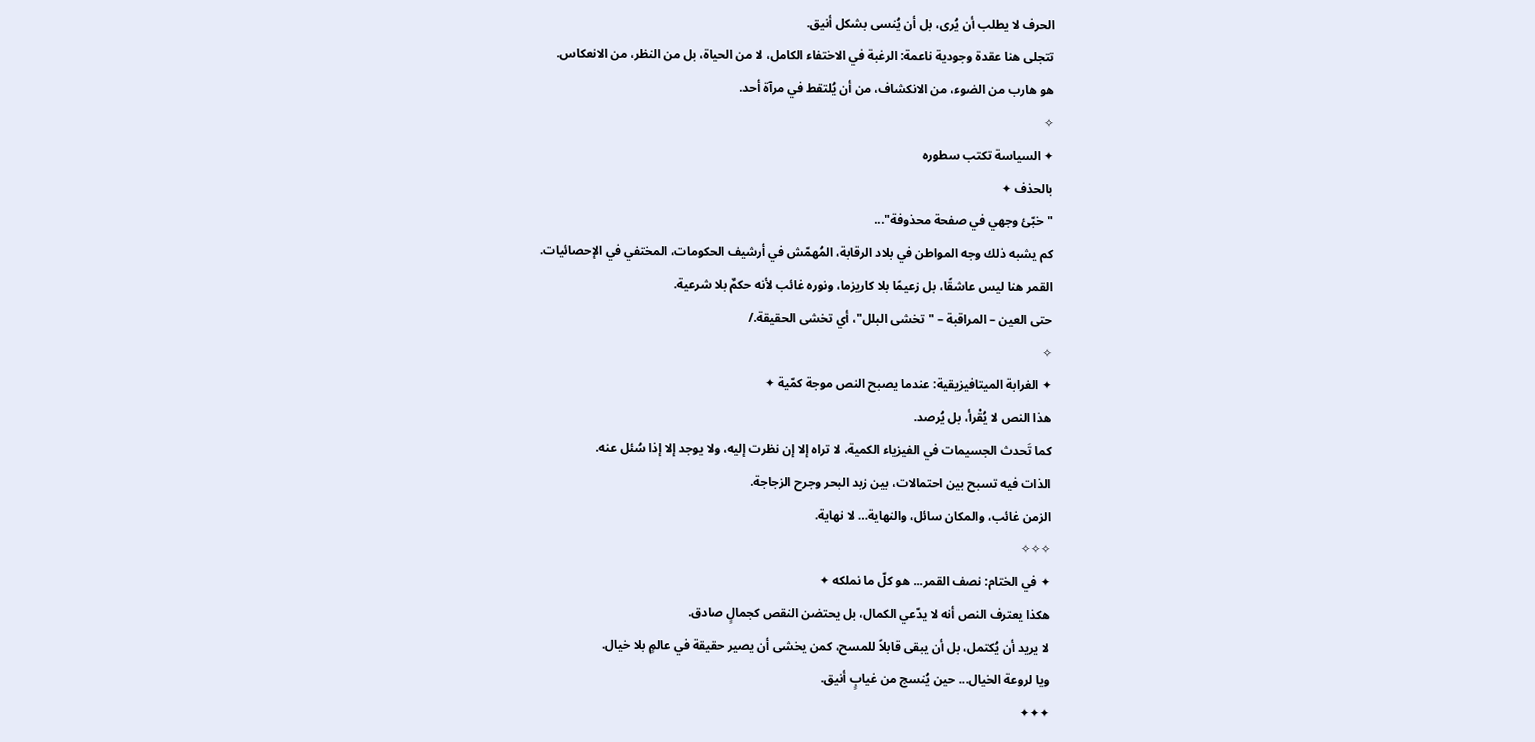الحرف لا يطلب أن يُرى، بل أن يُنسى بشكل أنيق.
تتجلى هنا عقدة وجودية ناعمة: الرغبة في الاختفاء الكامل، لا من الحياة، بل من النظر، من الانعكاس.
هو هارب من الضوء، من الانكشاف، من أن يُلتقط في مرآة أحد.
✧
✦ السياسة تكتب سطوره
بالحذف ✦
"خبّئ وجهي في صفحة محذوفة"...
كم يشبه ذلك وجه المواطن في بلاد الرقابة، المُهمّش في أرشيف الحكومات، المختفي في الإحصائيات.
القمر هنا ليس عاشقًا، بل زعيمًا بلا كاريزما، ونوره غائب لأنه حكمٌ بلا شرعية.
حتى العين – المراقبة – "تخشى البلل"، أي تخشى الحقيقة./
✧
✦ الغرابة الميتافيزيقية: عندما يصبح النص موجة كمّية ✦
هذا النص لا يُقْرأ، بل يُرصد.
كما تَحدث الجسيمات في الفيزياء الكمية، لا تراه إلا إن نظرت إليه، ولا يوجد إلا إذا سُئل عنه.
الذات فيه تسبح بين احتمالات، بين زبد البحر وجرح الزجاجة.
الزمن غائب، والمكان سائل، والنهاية… لا نهاية.
✧✧✧
✦ في الختام: نصف القمر... هو كلّ ما نملكه ✦
هكذا يعترف النص أنه لا يدّعي الكمال، بل يحتضن النقص كجمالٍ صادق.
لا يريد أن يُكتمل، بل أن يبقى قابلاً للمسح، كمن يخشى أن يصير حقيقة في عالمٍ بلا خيال.
ويا لروعة الخيال... حين يُنسج من غيابٍ أنيق.
✦✦✦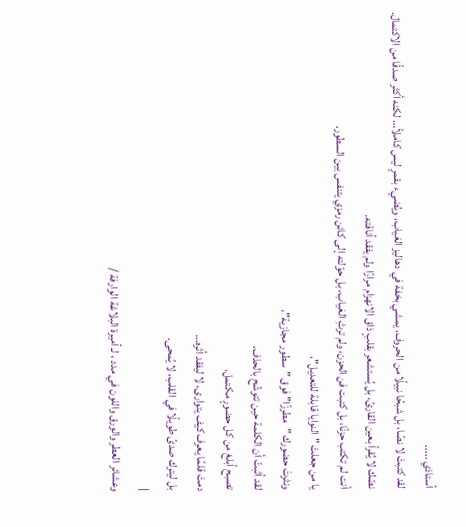أستاذي .....
لقد كتبتَ لا نصًا، بل شبحًا نبيلًا من الحروف، يمشي بخفة في دهاليز الغياب، ويُضيء بقمرٍ ليس كاملاً… لكنه أكثر صدقًا من الاكتمال.
نصّك لا يُقرأ بعين القارئ، بل يُستشعر بقلبٍ ذاق الانهزام مرارًا ولم يفقد أناقته.
أنت لم تكتب حزنًا، بل كتبت فن الحزن، ولم ترثِ الغياب، بل حوّلته إلى كائن رمزي يتنفس بين السطور.
يا من جعلتَ "النوايا قابلة للتعديل"،
ونثرتَ حضورك "مطرزًا" فوق "سطور مجازية"،
لقد أثبتّ أن الكلمة حين تتوشّح بالحذف،
تصبح أبلغ من كل حضورٍ مكتمل.
دمتَ قلمًا يعرف كيف يتوارى، لا ليفقد أثره…
بل ليترك صدىً طويلًا في القلب، لا يُمحى.
|
وعشائر العطر والورق واللون في مدد ، لـ أميرة البلاغة الوارفة /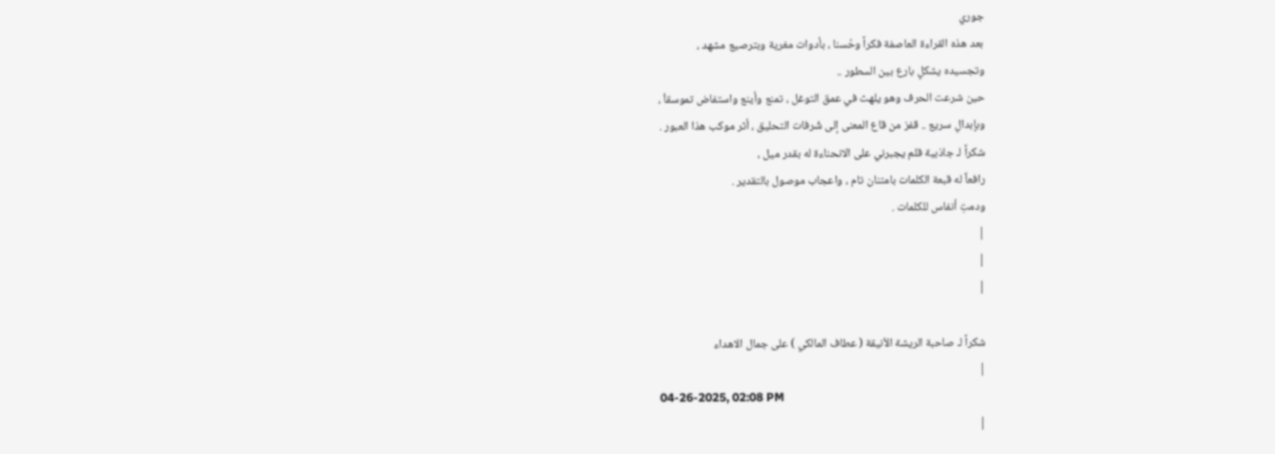جوري
بعد هذه القراءة العاصفة فكراً وحُسنا ، بأدوات مغرية وبترصيع مشهد ،
وتجسيده يشكلٍ بارع بين السطور ..
حين شرعت الحرف وهو يلهث في عمق التوغل ، تمنع وأينع واستفاض تموسقاُ ،
وبإبدالِ سريع .. قفز من قاع المعنى إلى شُرفات التحليق ، أثر موكب هذا العبور .
شكراً لـ جاذبية قلم يجبرني على الانحناءة له بقدر ميل ،
رافعاً له قبعة الكلمات بامتنان تام ، واعجاب موصول بالتقدير .
ودمتِ أنفاس للكلمات .
|
|
|

شكراً لـ صاحبة الريشة الأنيقة ( عطاف المالكي ) على جمال الاهداء
|
04-26-2025, 02:08 PM
|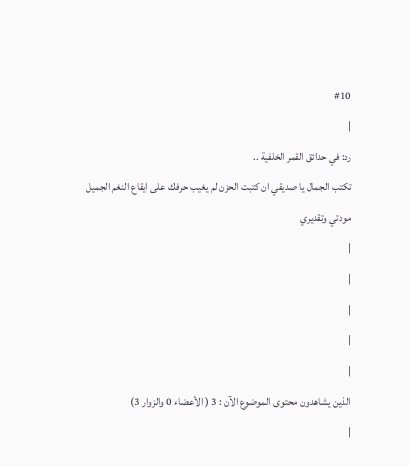#10
|
رد: في حدائق القمر الخلفية ..
تكتب الجمال يا صديقي ان كتبت الحزن لم يغيب حرفك على ايقاع النغم الجميل
مودتي وتقديري
|
|
|
|
|
الذين يشاهدون محتوى الموضوع الآن : 3 ( الأعضاء 0 والزوار 3)
|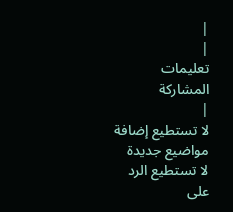|
|
تعليمات المشاركة
|
لا تستطيع إضافة مواضيع جديدة
لا تستطيع الرد على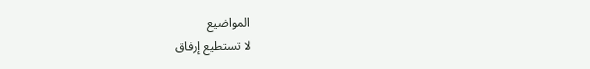المواضيع
لا تستطيع إرفاق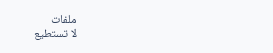ملفات
لا تستطيع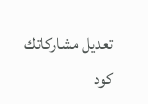تعديل مشاركاتك
كود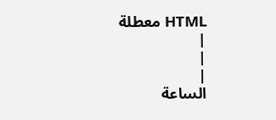HTML معطلة
|
|
|
الساعة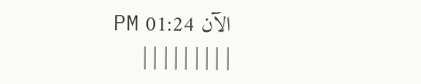الآن 01:24 PM
| | | | | | | | |